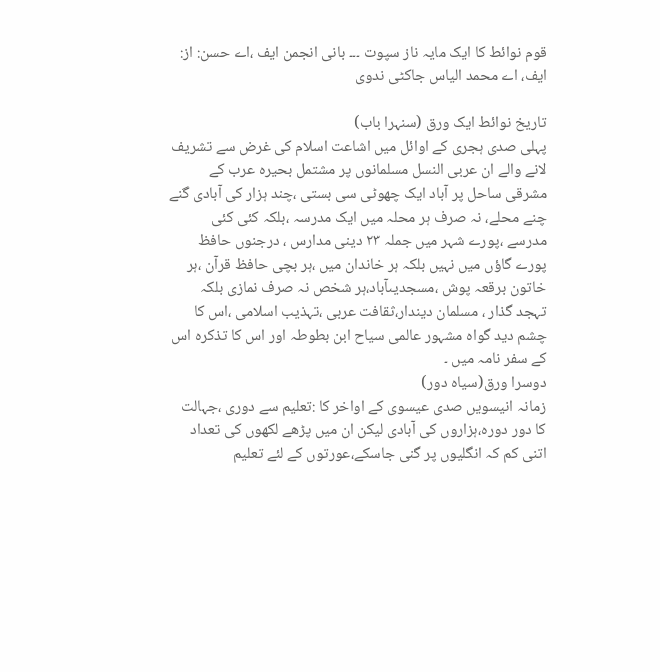قوم نوائط کا ایک مایہ ناز سپوت ۔۔۔ بانی انجمن ایف ،اے حسن: از: ایف، اے محمد الیاس جاکٹی ندوی

تاریخ نوائط ایک ورق (سنہرا باب)
پہلی صدی ہجری کے اوائل میں اشاعت اسلام کی غرض سے تشریف لانے والے ان عربی النسل مسلمانوں پر مشتمل بحیرہ عرب کے مشرقی ساحل پر آباد ایک چھوٹی سی بستی ،چند ہزار کی آبادی گنے چنے محلے، نہ صرف ہر محلہ میں ایک مدرسہ ،بلکہ کئی کئی مدرسے ،پورے شہر میں جملہ ۲۳ دینی مدارس ، درجنوں حافظ پورے گاؤں میں نہیں بلکہ ہر خاندان میں ،ہر بچی حافظ قرآن ،ہر خاتون برقعہ پوش ،مسجدیںآباد،ہر شخص نہ صرف نمازی بلکہ تہجد گذار ، مسلمان دیندار،ثقافت عربی ،تہذیب اسلامی ،اس کا چشم دید گواہ مشہور عالمی سیاح ابن بطوطہ اور اس کا تذکرہ اس کے سفر نامہ میں ۔
دوسرا ورق(سیاہ دور)
زمانہ انیسویں صدی عیسوی کے اواخر کا :تعلیم سے دوری ،جہالت کا دور دورہ،ہزاروں کی آبادی لیکن ان میں پڑھے لکھوں کی تعداد اتنی کم کہ انگلیوں پر گنی جاسکے،عورتوں کے لئے تعلیم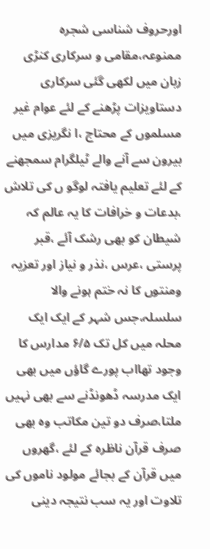اورحروف شناسی شجرہ ممنوعہ،مقامی و سرکاری کنڑی زبان میں لکھی گئی سرکاری دستاویزات پڑھنے کے لئے عوام غیر مسلموں کے محتاج ،ا نگریزی میں بیرون سے آنے والے ٹیلگرام سمجھنے کے لئے تعلیم یافتہ لوگو ں کی تلاش ،بدعات و خرافات کا یہ عالم کہ شیطان کو بھی رشک آئے ،قبر پرستی ،عرس ،نذر و نیاز اور تعزیہ ومنتوں کا نہ ختم ہونے والا سلسلہ،جس شہر کے ایک ایک محلہ میں کل تک ۶/۵ مدارس کا وجود تھااب پورے گاؤں میں بھی ایک مدرسہ ڈھونڈنے سے بھی نہیں ملتا،صرف دو تین مکاتب وہ بھی صرف قرآن ناظرہ کے لئے ،گھروں میں قرآن کے بجائے مولود ناموں کی تلاوت اور یہ سب نتیجہ دینی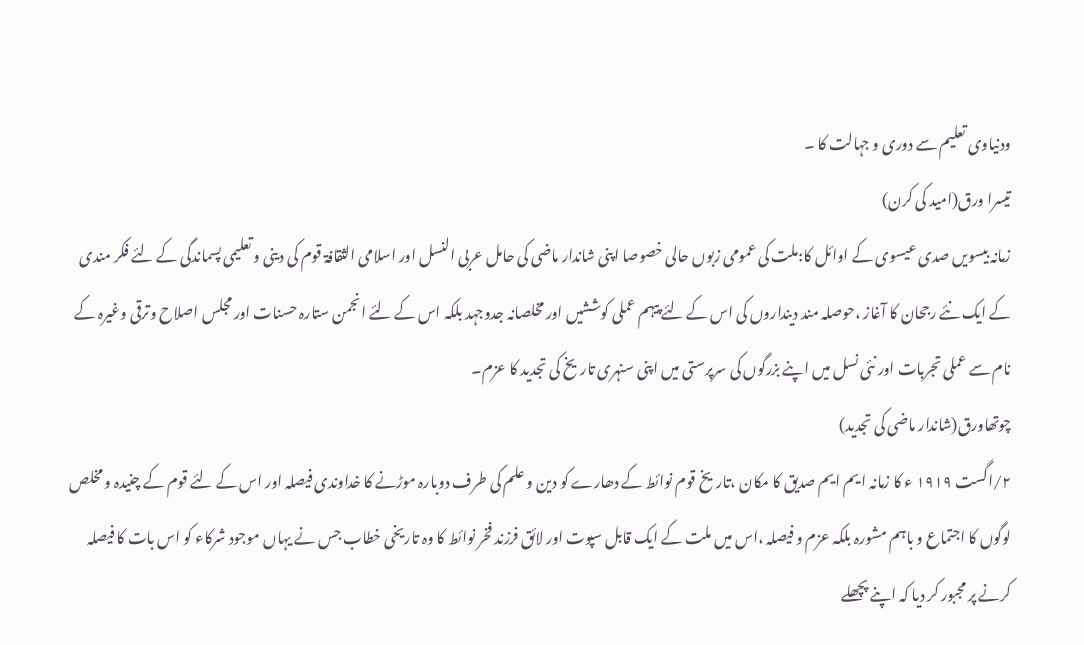ودنیاوی تعلیم سے دوری و جہالت کا ۔
تیسرا ورق(امید کی کرن)
زمانہ بیسویں صدی عیسوی کے اوائل کا:ملت کی عمومی زبوں حالی خصوصا اپنی شاندار ماضی کی حامل عربی النسل اور اسلامی الثقافۃ قوم کی دینی و تعلیمی پسماندگی کے لئے فکر مندی کے ایک نئے رجحان کا آغاز ،حوصلہ مند دینداروں کی اس کے لئے پیہم عملی کوششیں اور مخلصانہ جدوجہد بلکہ اس کے لئے انجمن ستارہ حسنات اور مجلس اصلاح وترقی وغیرہ کے نام سے عملی تجربات اور نئی نسل میں اپنے بزرگوں کی سرپرستی میں اپنی سنہری تاریخ کی تجدید کا عزم۔
چوتھاورق(شاندار ماضی کی تجدید)
۲/اگست ۱۹۱۹ ء کا زمانہ ا یم ایم صدیق کا مکان ،تاریخ قوم نوائط کے دھارے کو دین و علم کی طرف دوبارہ موڑنے کا خداوندی فیصلہ اور اس کے لئے قوم کے چنیدہ و مخلص لوگوں کا اجتماع و باہم مشورہ بلکہ عزم و فیصلہ ،اس میں ملت کے ایک قابل سپوت اور لائق فرزند فخر نوائط کا وہ تاریخی خطاب جس نے یہاں موجود شرکاء کو اس بات کا فیصلہ کرنے پر مجبور کر دیا کہ اپنے پچھلے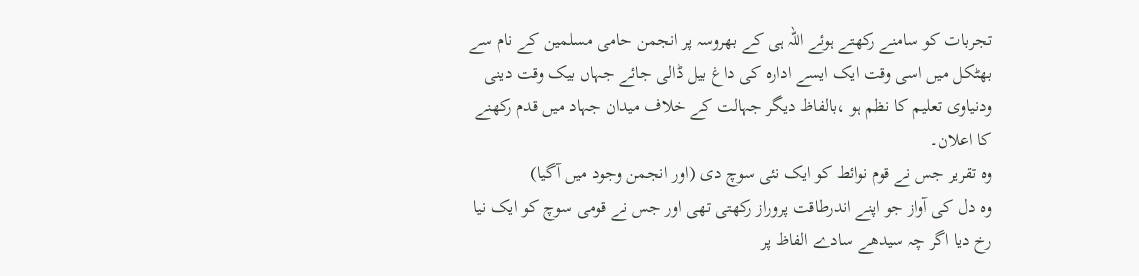تجربات کو سامنے رکھتے ہوئے اللہ ہی کے بھروسہ پر انجمن حامی مسلمین کے نام سے بھٹکل میں اسی وقت ایک ایسے ادارہ کی داغ بیل ڈالی جائے جہاں بیک وقت دینی ودنیاوی تعلیم کا نظم ہو ،بالفاظ دیگر جہالت کے خلاف میدان جہاد میں قدم رکھنے کا اعلان۔
وہ تقریر جس نے قوم نوائط کو ایک نئی سوچ دی (اور انجمن وجود میں آگیا)
وہ دل کی آواز جو اپنے اندرطاقت پروراز رکھتی تھی اور جس نے قومی سوچ کو ایک نیا رخ دیا اگر چہ سیدھے سادے الفاظ پر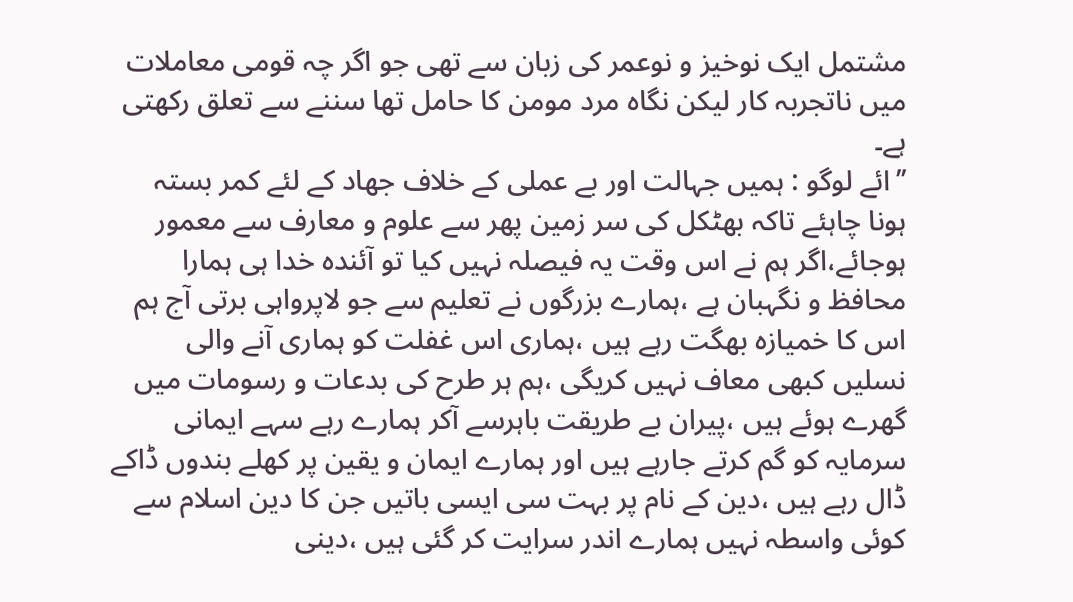مشتمل ایک نوخیز و نوعمر کی زبان سے تھی جو اگر چہ قومی معاملات میں ناتجربہ کار لیکن نگاہ مرد مومن کا حامل تھا سننے سے تعلق رکھتی ہے۔
’’ائے لوگو : ہمیں جہالت اور بے عملی کے خلاف جھاد کے لئے کمر بستہ ہونا چاہئے تاکہ بھٹکل کی سر زمین پھر سے علوم و معارف سے معمور ہوجائے،اگر ہم نے اس وقت یہ فیصلہ نہیں کیا تو آئندہ خدا ہی ہمارا محافظ و نگہبان ہے ،ہمارے بزرگوں نے تعلیم سے جو لاپرواہی برتی آج ہم اس کا خمیازہ بھگت رہے ہیں ،ہماری اس غفلت کو ہماری آنے والی نسلیں کبھی معاف نہیں کریگی ،ہم ہر طرح کی بدعات و رسومات میں گھرے ہوئے ہیں ،پیران بے طریقت باہرسے آکر ہمارے رہے سہے ایمانی سرمایہ کو گم کرتے جارہے ہیں اور ہمارے ایمان و یقین پر کھلے بندوں ڈاکے ڈال رہے ہیں ،دین کے نام پر بہت سی ایسی باتیں جن کا دین اسلام سے کوئی واسطہ نہیں ہمارے اندر سرایت کر گئی ہیں ،دینی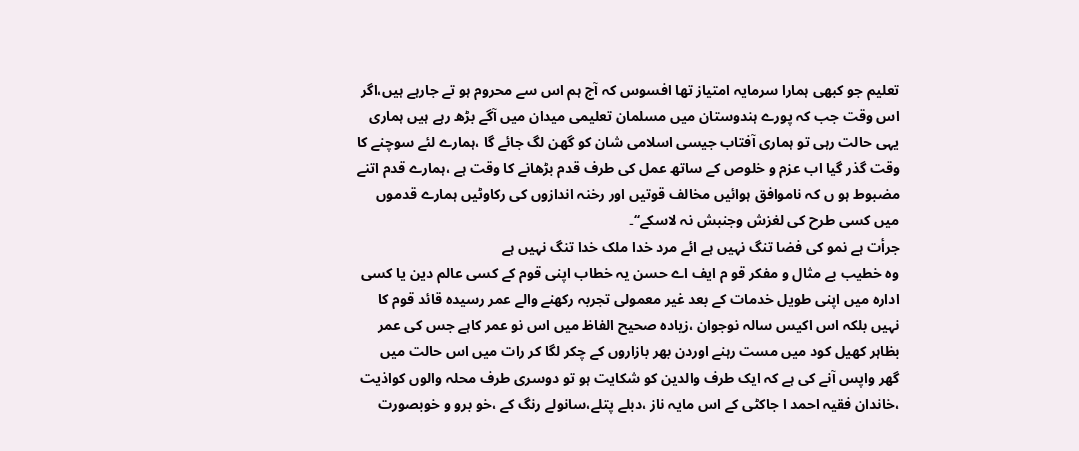تعلیم جو کبھی ہمارا سرمایہ امتیاز تھا افسوس کہ آج ہم اس سے محروم ہو تے جارہے ہیں،اگر اس وقت جب کہ پورے ہندوستان میں مسلمان تعلیمی میدان میں آگے بڑھ رہے ہیں ہماری یہی حالت رہی تو ہماری آفتاب جیسی اسلامی شان کو گھن لگ جائے گا ،ہمارے لئے سوچنے کا وقت گذر گیا اب عزم و خلوص کے ساتھ عمل کی طرف قدم بڑھانے کا وقت ہے ،ہمارے قدم اتنے مضبوط ہو ں کہ ناموافق ہوائیں مخالف قوتیں اور رخنہ اندازوں کی رکاوٹیں ہمارے قدموں میں کسی طرح کی لغزش وجنبش نہ لاسکے‘‘۔
جرأت ہے نمو کی فضا تنگ نہیں ہے ائے مرد خدا ملک خدا تنگ نہیں ہے
وہ خطیب بے مثال و مفکر قو م ایف اے حسن یہ خطاب اپنی قوم کے کسی عالم دین یا کسی ادارہ میں اپنی طویل خدمات کے بعد غیر معمولی تجربہ رکھنے والے عمر رسیدہ قائد قوم کا نہیں بلکہ اس اکیس سالہ نوجوان ،زیادہ صحیح الفاظ میں اس نو عمر کاہے جس کی عمر بظاہر کھیل کود میں مست رہنے اوردن بھر بازاروں کے چکر لگا کر رات میں اس حالت میں گھر واپس آنے کی ہے کہ ایک طرف والدین کو شکایت ہو تو دوسری طرف محلہ والوں کواذیت ،خاندان فقیہ احمد ا جاکٹی کے اس مایہ ناز ،دبلے پتلے،سانولے رنگ کے ،خو برو و خوبصورت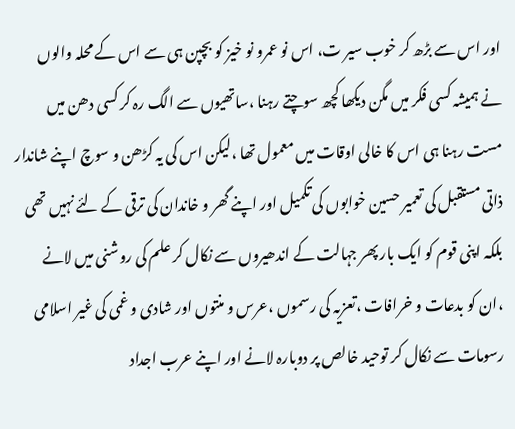اور اس سے بڑھ کر خوب سیر ت، اس نو عمرو نو خیز کو بچپن ہی سے اس کے محلہ والوں نے ہمیشہ کسی فکر میں مگن دیکھا کچھ سوچتے رہنا ،ساتھیوں سے الگ رہ کر کسی دھن میں مست رہنا ہی اس کا خالی اوقات میں معمول تھا ،لیکن اس کی یہ کڑھن و سوچ اپنے شاندار ذاتی مستقبل کی تعمیر حسین خوابوں کی تکمیل اور اپنے گھر و خاندان کی ترقی کے لئے نہیں تھی بلکہ اپنی قوم کو ایک بار پھر جہالت کے اندھیروں سے نکال کر علم کی روشنی میں لانے ،ان کو بدعات و خرافات ،تعزیہ کی رسموں ،عرس و منتوں اور شادی و غمی کی غیر اسلامی رسومات سے نکال کر توحید خالص پر دوبارہ لانے اور اپنے عرب اجداد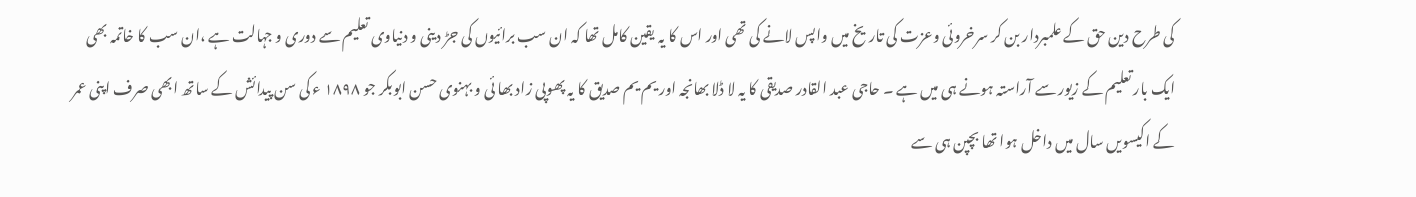کی طرح دین حق کے علمبردار بن کر سرخروئی وعزت کی تاریخ میں واپس لانے کی تھی اور اس کا یہ یقین کامل تھا کہ ان سب برائیوں کی جڑ دینی و دنیاوی تعلیم سے دوری و جہالت ہے ،ان سب کا خاتمہ بھی ایک بار تعلیم کے زیور سے آراستہ ہونے ہی میں ہے ۔ حاجی عبد القادر صدیقی کا یہ لا ڈلا بھانجہ اور یم یم صدیق کا یہ پھوپی زاد بھا ئی و بہنوی حسن ابوبکر جو ۱۸۹۸ ء کی سن پیدائش کے ساتھ ابھی صرف اپنی عمر کے اکیسویں سال میں داخل ہوا تھا بچپن ہی سے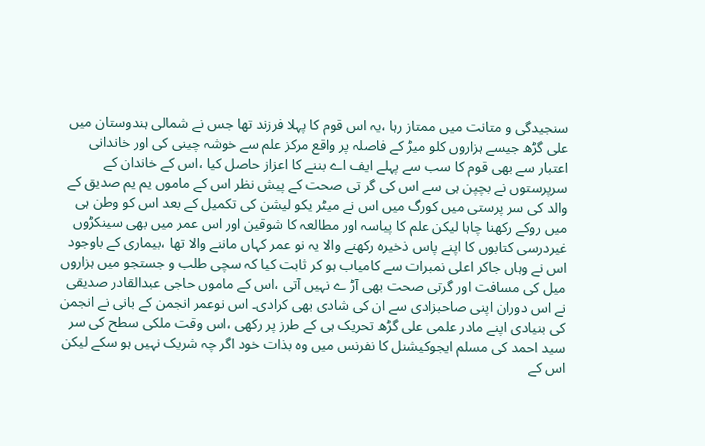سنجیدگی و متانت میں ممتاز رہا ،یہ اس قوم کا پہلا فرزند تھا جس نے شمالی ہندوستان میں علی گڑھ جیسے ہزاروں کلو میڑ کے فاصلہ پر واقع مرکز علم سے خوشہ چینی کی اور خاندانی اعتبار سے بھی قوم کا سب سے پہلے ایف اے بننے کا اعزاز حاصل کیا ،اس کے خاندان کے سرپرستوں نے بچپن ہی سے اس کی گر تی صحت کے پیش نظر اس کے ماموں یم یم صدیق کے والد کی سر پرستی میں کورگ میں اس نے میٹر یکو لیشن کی تکمیل کے بعد اس کو وطن ہی میں روکے رکھنا چاہا لیکن علم کا پیاسہ اور مطالعہ کا شوقین اور اس عمر میں بھی سینکڑوں غیردرسی کتابوں کا اپنے پاس ذخیرہ رکھنے والا یہ نو عمر کہاں ماننے والا تھا ،بیماری کے باوجود اس نے وہاں جاکر اعلی نمبرات سے کامیاب ہو کر ثابت کیا کہ سچی طلب و جستجو میں ہزاروں میل کی مسافت اور گرتی صحت بھی آڑ ے نہیں آتی ،اس کے ماموں حاجی عبدالقادر صدیقی نے اس دوران اپنی صاحبزادی سے ان کی شادی بھی کرادی۔ اس نوعمر انجمن کے بانی نے انجمن کی بنیادی اپنے مادر علمی علی گڑھ تحریک ہی کے طرز پر رکھی ،اس وقت ملکی سطح کی سر سید احمد کی مسلم ایجوکیشنل کا نفرنس میں وہ بذات خود اگر چہ شریک نہیں ہو سکے لیکن اس کے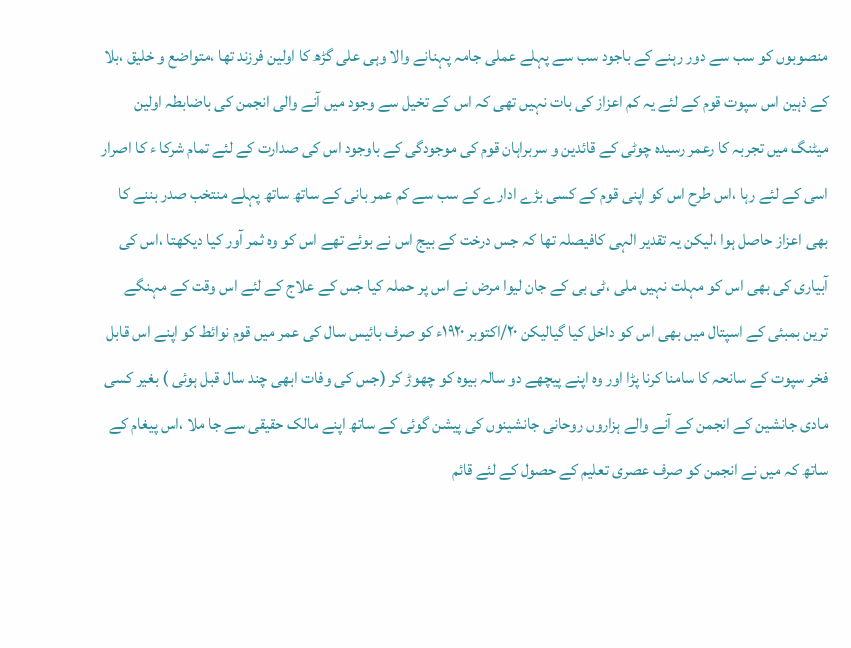منصوبوں کو سب سے دور رہنے کے باجود سب سے پہلے عملی جامہ پہنانے والا وہی علی گڑھ کا اولین فرزند تھا ،متواضع و خلیق ،بلا کے ذہین اس سپوت قوم کے لئے یہ کم اعزاز کی بات نہیں تھی کہ اس کے تخیل سے وجود میں آنے والی انجمن کی باضابطہ اولین میٹنگ میں تجربہ کا رعمر رسیدہ چوٹی کے قائدین و سربراہان قوم کی موجودگی کے باوجود اس کی صدارت کے لئے تمام شرکا ء کا اصرار اسی کے لئے رہا ،اس طرح اس کو اپنی قوم کے کسی بڑے ادارے کے سب سے کم عمر بانی کے ساتھ ساتھ پہلے منتخب صدر بننے کا بھی اعزاز حاصل ہوا ،لیکن یہ تقدیر الہی کافیصلہ تھا کہ جس درخت کے بیج اس نے بوئے تھے اس کو وہ ثمر آور کیا دیکھتا ،اس کی آبیاری کی بھی اس کو مہلت نہیں ملی ،ٹی بی کے جان لیوا مرض نے اس پر حملہ کیا جس کے علاج کے لئے اس وقت کے مہنگے ترین بمبئی کے اسپتال میں بھی اس کو داخل کیا گیالیکن ۲۰/اکتوبر ۱۹۲۰ء کو صرف بائیس سال کی عمر میں قوم نوائط کو اپنے اس قابل فخر سپوت کے سانحہ کا سامنا کرنا پڑا اور وہ اپنے پیچھے دو سالہ بیوہ کو چھوڑ کر (جس کی وفات ابھی چند سال قبل ہوئی ) بغیر کسی مادی جانشین کے انجمن کے آنے والے ہزاروں روحانی جانشینوں کی پیشن گوئی کے ساتھ اپنے مالک حقیقی سے جا ملا ،اس پیغام کے ساتھ کہ میں نے انجمن کو صرف عصری تعلیم کے حصول کے لئے قائم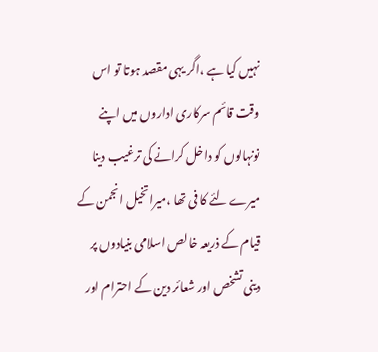نہیں کیا ہے ،اگر یہی مقصد ہوتا تو اس وقت قائم سرکاری اداروں میں اپنے نونہالوں کو داخل کرانے کی ترغیب دینا میرے لئے کا فی تھا ،میراتخیل انجمن کے قیام کے ذریعہ خالص اسلامی بنیادوں پر دینی تشخص اور شعائر دین کے احترام اور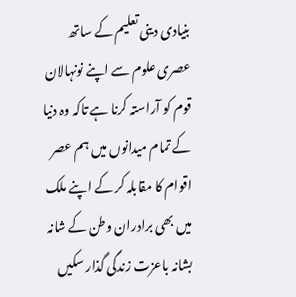بنیادی دینی تعلیم کے ساتھ عصری علوم سے اپنے نونہالان قوم کو آراستہ کرنا ہے تاکہ وہ دنیا کے تمام میدانوں میں ہم عصر اقوام کا مقابلہ کر کے اپنے ملک میں بھی برادران وطن کے شانہ بشانہ باعزت زندگی گذار سکیں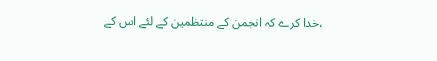،خدا کرے کہ انجمن کے منتظمین کے لئے اس کے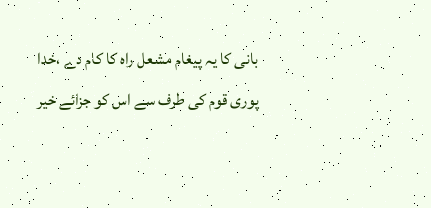بانی کا یہ پیغام مشعل راہ کا کام دے ،خدا پوری قوم کی طرف سے اس کو جزائے خیر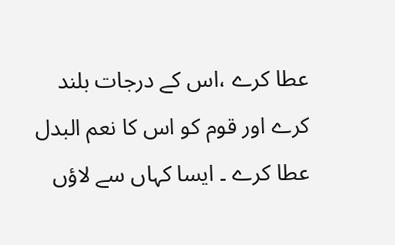عطا کرے ،اس کے درجات بلند کرے اور قوم کو اس کا نعم البدل عطا کرے ۔ ایسا کہاں سے لاؤں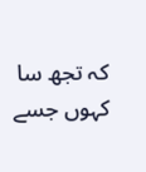کہ تجھ سا کہوں جسے